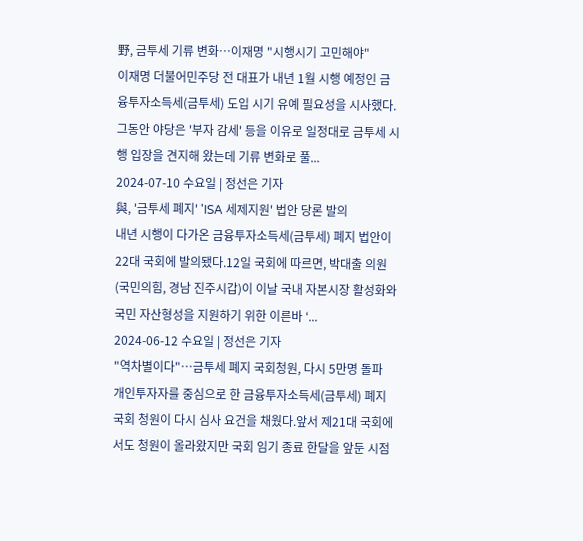野, 금투세 기류 변화…이재명 "시행시기 고민해야"
이재명 더불어민주당 전 대표가 내년 1월 시행 예정인 금융투자소득세(금투세) 도입 시기 유예 필요성을 시사했다.그동안 야당은 '부자 감세' 등을 이유로 일정대로 금투세 시행 입장을 견지해 왔는데 기류 변화로 풀...
2024-07-10 수요일 | 정선은 기자
與, '금투세 폐지' 'ISA 세제지원' 법안 당론 발의
내년 시행이 다가온 금융투자소득세(금투세) 폐지 법안이 22대 국회에 발의됐다.12일 국회에 따르면, 박대출 의원(국민의힘, 경남 진주시갑)이 이날 국내 자본시장 활성화와 국민 자산형성을 지원하기 위한 이른바 ‘...
2024-06-12 수요일 | 정선은 기자
"역차별이다"…금투세 폐지 국회청원, 다시 5만명 돌파
개인투자자를 중심으로 한 금융투자소득세(금투세) 폐지 국회 청원이 다시 심사 요건을 채웠다.앞서 제21대 국회에서도 청원이 올라왔지만 국회 임기 종료 한달을 앞둔 시점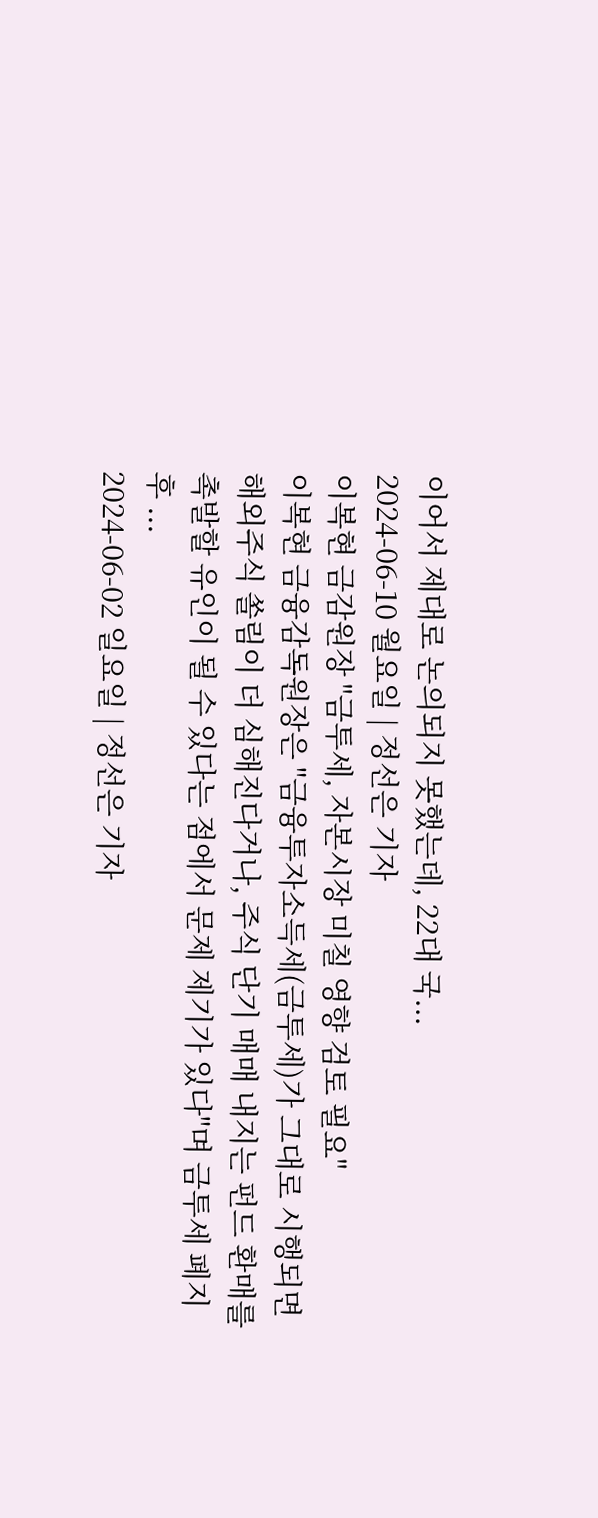이어서 제대로 논의되지 못했는데, 22대 국...
2024-06-10 월요일 | 정선은 기자
이복현 금감원장 "금투세, 자본시장 미칠 영향 검토 필요"
이복현 금융감독원장은 "금융투자소득세(금투세)가 그대로 시행되면 해외주식 쏠림이 더 심해진다거나, 주식 단기 매매 내지는 펀드 환매를 촉발할 유인이 될 수 있다는 점에서 문제 제기가 있다"며 금투세 폐지 후 ...
2024-06-02 일요일 | 정선은 기자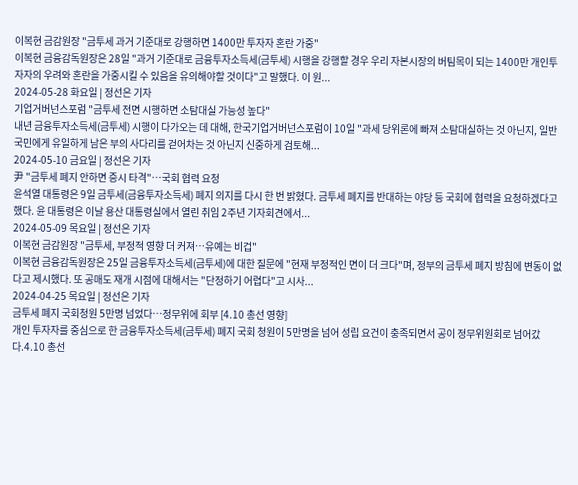이복현 금감원장 "금투세 과거 기준대로 강행하면 1400만 투자자 혼란 가중"
이복현 금융감독원장은 28일 "과거 기준대로 금융투자소득세(금투세) 시행을 강행할 경우 우리 자본시장의 버팀목이 되는 1400만 개인투자자의 우려와 혼란을 가중시킬 수 있음을 유의해야할 것이다"고 말했다. 이 원...
2024-05-28 화요일 | 정선은 기자
기업거버넌스포럼 "금투세 전면 시행하면 소탐대실 가능성 높다"
내년 금융투자소득세(금투세) 시행이 다가오는 데 대해, 한국기업거버넌스포럼이 10일 "과세 당위론에 빠져 소탐대실하는 것 아닌지, 일반 국민에게 유일하게 남은 부의 사다리를 걷어차는 것 아닌지 신중하게 검토해...
2024-05-10 금요일 | 정선은 기자
尹 "금투세 폐지 안하면 증시 타격"…국회 협력 요청
윤석열 대통령은 9일 금투세(금융투자소득세) 폐지 의지를 다시 한 번 밝혔다. 금투세 폐지를 반대하는 야당 등 국회에 협력을 요청하겠다고 했다. 윤 대통령은 이날 용산 대통령실에서 열린 취임 2주년 기자회견에서...
2024-05-09 목요일 | 정선은 기자
이복현 금감원장 "금투세, 부정적 영향 더 커져…유예는 비겁"
이복현 금융감독원장은 25일 금융투자소득세(금투세)에 대한 질문에 "현재 부정적인 면이 더 크다"며, 정부의 금투세 폐지 방침에 변동이 없다고 제시했다. 또 공매도 재개 시점에 대해서는 "단정하기 어렵다"고 시사...
2024-04-25 목요일 | 정선은 기자
금투세 폐지 국회청원 5만명 넘었다…정무위에 회부 [4.10 총선 영향]
개인 투자자를 중심으로 한 금융투자소득세(금투세) 폐지 국회 청원이 5만명을 넘어 성립 요건이 충족되면서 공이 정무위원회로 넘어갔다.4.10 총선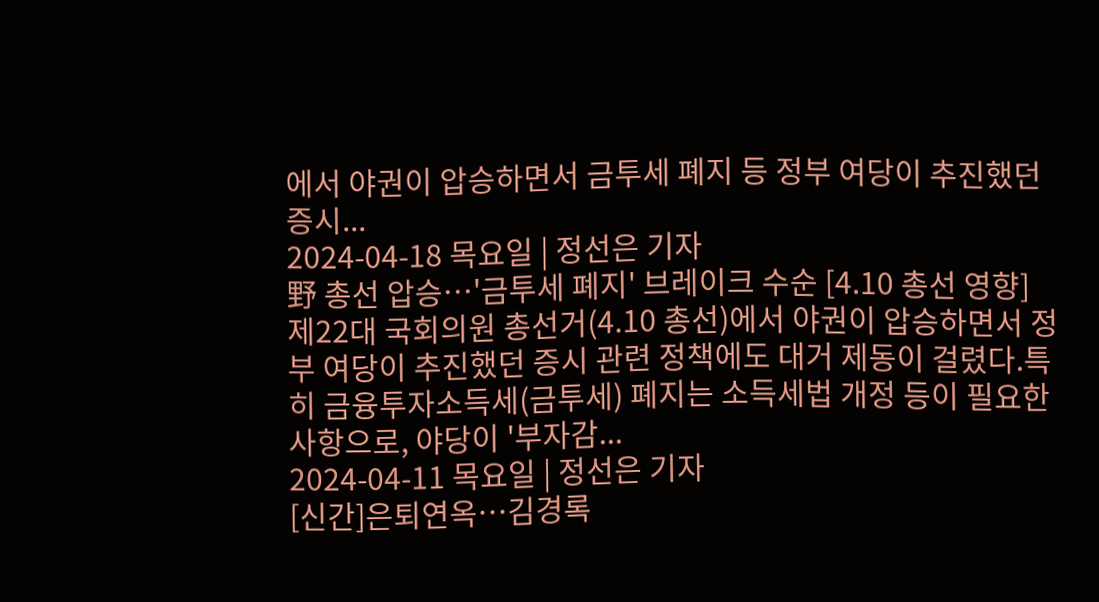에서 야권이 압승하면서 금투세 폐지 등 정부 여당이 추진했던 증시...
2024-04-18 목요일 | 정선은 기자
野 총선 압승…'금투세 폐지' 브레이크 수순 [4.10 총선 영향]
제22대 국회의원 총선거(4.10 총선)에서 야권이 압승하면서 정부 여당이 추진했던 증시 관련 정책에도 대거 제동이 걸렸다.특히 금융투자소득세(금투세) 폐지는 소득세법 개정 등이 필요한 사항으로, 야당이 '부자감...
2024-04-11 목요일 | 정선은 기자
[신간]은퇴연옥…김경록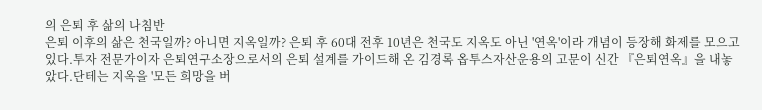의 은퇴 후 삶의 나침반
은퇴 이후의 삶은 천국일까? 아니면 지옥일까? 은퇴 후 60대 전후 10년은 천국도 지옥도 아닌 '연옥'이라 개념이 등장해 화제를 모으고 있다.투자 전문가이자 은퇴연구소장으로서의 은퇴 설계를 가이드해 온 김경록 옵투스자산운용의 고문이 신간 『은퇴연옥』을 내놓았다.단테는 지옥을 '모든 희망을 버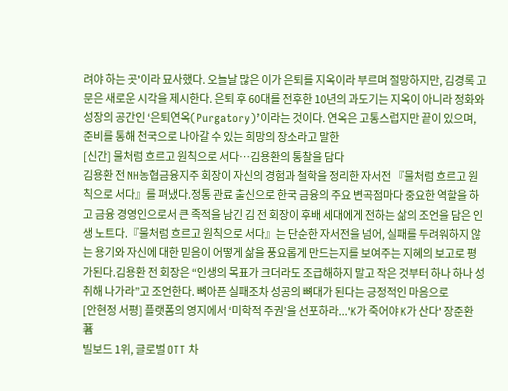려야 하는 곳'이라 묘사했다. 오늘날 많은 이가 은퇴를 지옥이라 부르며 절망하지만, 김경록 고문은 새로운 시각을 제시한다. 은퇴 후 60대를 전후한 10년의 과도기는 지옥이 아니라 정화와 성장의 공간인 ‘은퇴연옥(Purgatory)’이라는 것이다. 연옥은 고통스럽지만 끝이 있으며, 준비를 통해 천국으로 나아갈 수 있는 희망의 장소라고 말한
[신간] 물처럼 흐르고 원칙으로 서다…김용환의 통찰을 담다
김용환 전 NH농협금융지주 회장이 자신의 경험과 철학을 정리한 자서전 『물처럼 흐르고 원칙으로 서다』를 펴냈다.정통 관료 출신으로 한국 금융의 주요 변곡점마다 중요한 역할을 하고 금융 경영인으로서 큰 족적을 남긴 김 전 회장이 후배 세대에게 전하는 삶의 조언을 담은 인생 노트다.『물처럼 흐르고 원칙으로 서다』는 단순한 자서전을 넘어, 실패를 두려워하지 않는 용기와 자신에 대한 믿음이 어떻게 삶을 풍요롭게 만드는지를 보여주는 지혜의 보고로 평가된다.김용환 전 회장은 “인생의 목표가 크더라도 조급해하지 말고 작은 것부터 하나 하나 성취해 나가라”고 조언한다. 뼈아픈 실패조차 성공의 뼈대가 된다는 긍정적인 마음으로
[안현정 서평] 플랫폼의 영지에서 ‘미학적 주권’을 선포하라...'K가 죽어야 K가 산다' 장준환 著
빌보드 1위, 글로벌 OTT 차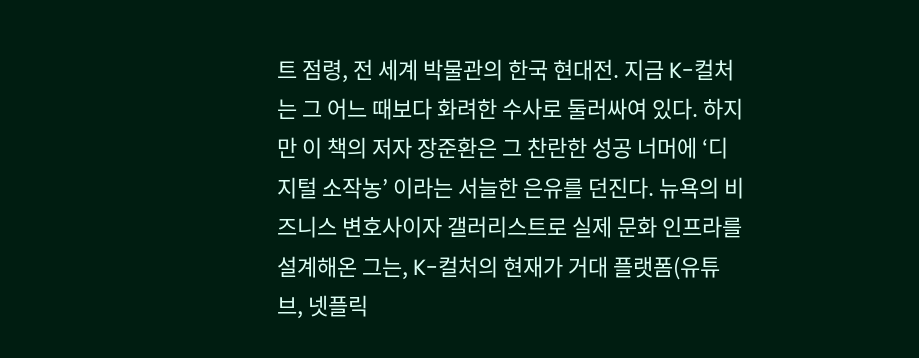트 점령, 전 세계 박물관의 한국 현대전. 지금 K-컬처는 그 어느 때보다 화려한 수사로 둘러싸여 있다. 하지만 이 책의 저자 장준환은 그 찬란한 성공 너머에 ‘디지털 소작농’ 이라는 서늘한 은유를 던진다. 뉴욕의 비즈니스 변호사이자 갤러리스트로 실제 문화 인프라를 설계해온 그는, K-컬처의 현재가 거대 플랫폼(유튜브, 넷플릭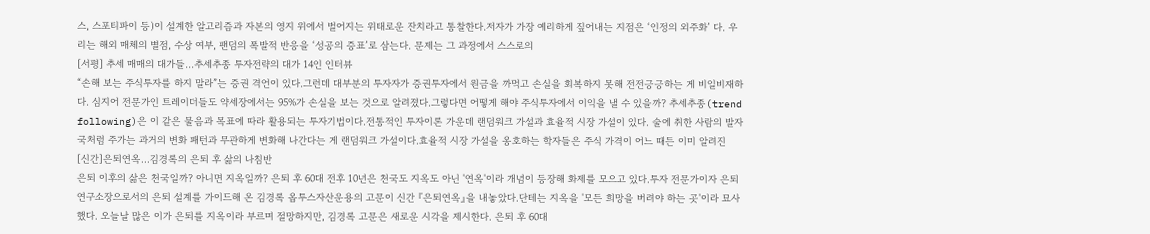스, 스포티파이 등)이 설계한 알고리즘과 자본의 영지 위에서 벌어지는 위태로운 잔치라고 통찰한다.저자가 가장 예리하게 짚어내는 지점은 ‘인정의 외주화’ 다. 우리는 해외 매체의 별점, 수상 여부, 팬덤의 폭발적 반응을 ‘성공의 증표’로 삼는다. 문제는 그 과정에서 스스로의
[서평] 추세 매매의 대가들...추세추종 투자전략의 대가 14인 인터뷰
“손해 보는 주식투자를 하지 말라”는 증권 격언이 있다.그런데 대부분의 투자자가 증권투자에서 원금을 까먹고 손실을 회복하지 못해 전전긍긍하는 게 비일비재하다. 심지어 전문가인 트레이더들도 약세장에서는 95%가 손실을 보는 것으로 알려졌다.그렇다면 어떻게 해야 주식투자에서 이익을 낼 수 있을까? 추세추종(trend following)은 이 같은 물음과 목표에 따라 활용되는 투자기법이다.전통적인 투자이론 가운데 랜덤워크 가설과 효율적 시장 가설이 있다. 술에 취한 사람의 발자국처럼 주가는 과거의 변화 패턴과 무관하게 변화해 나간다는 게 랜덤워크 가설이다.효율적 시장 가설을 옹호하는 학자들은 주식 가격이 어느 때든 이미 알려진
[신간]은퇴연옥…김경록의 은퇴 후 삶의 나침반
은퇴 이후의 삶은 천국일까? 아니면 지옥일까? 은퇴 후 60대 전후 10년은 천국도 지옥도 아닌 '연옥'이라 개념이 등장해 화제를 모으고 있다.투자 전문가이자 은퇴연구소장으로서의 은퇴 설계를 가이드해 온 김경록 옵투스자산운용의 고문이 신간 『은퇴연옥』을 내놓았다.단테는 지옥을 '모든 희망을 버려야 하는 곳'이라 묘사했다. 오늘날 많은 이가 은퇴를 지옥이라 부르며 절망하지만, 김경록 고문은 새로운 시각을 제시한다. 은퇴 후 60대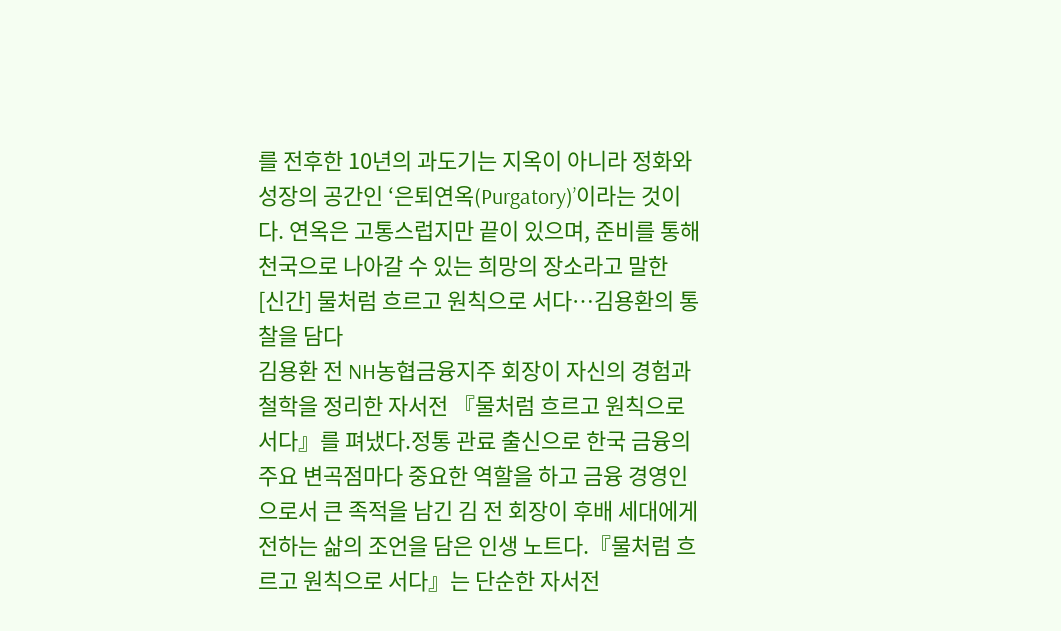를 전후한 10년의 과도기는 지옥이 아니라 정화와 성장의 공간인 ‘은퇴연옥(Purgatory)’이라는 것이다. 연옥은 고통스럽지만 끝이 있으며, 준비를 통해 천국으로 나아갈 수 있는 희망의 장소라고 말한
[신간] 물처럼 흐르고 원칙으로 서다…김용환의 통찰을 담다
김용환 전 NH농협금융지주 회장이 자신의 경험과 철학을 정리한 자서전 『물처럼 흐르고 원칙으로 서다』를 펴냈다.정통 관료 출신으로 한국 금융의 주요 변곡점마다 중요한 역할을 하고 금융 경영인으로서 큰 족적을 남긴 김 전 회장이 후배 세대에게 전하는 삶의 조언을 담은 인생 노트다.『물처럼 흐르고 원칙으로 서다』는 단순한 자서전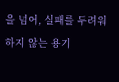을 넘어, 실패를 두려워하지 않는 용기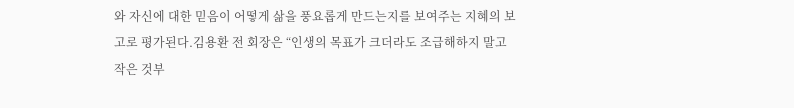와 자신에 대한 믿음이 어떻게 삶을 풍요롭게 만드는지를 보여주는 지혜의 보고로 평가된다.김용환 전 회장은 “인생의 목표가 크더라도 조급해하지 말고 작은 것부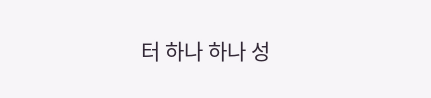터 하나 하나 성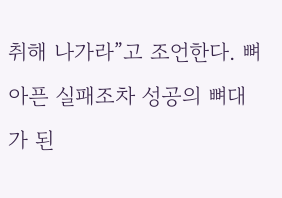취해 나가라”고 조언한다. 뼈아픈 실패조차 성공의 뼈대가 된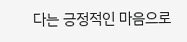다는 긍정적인 마음으로